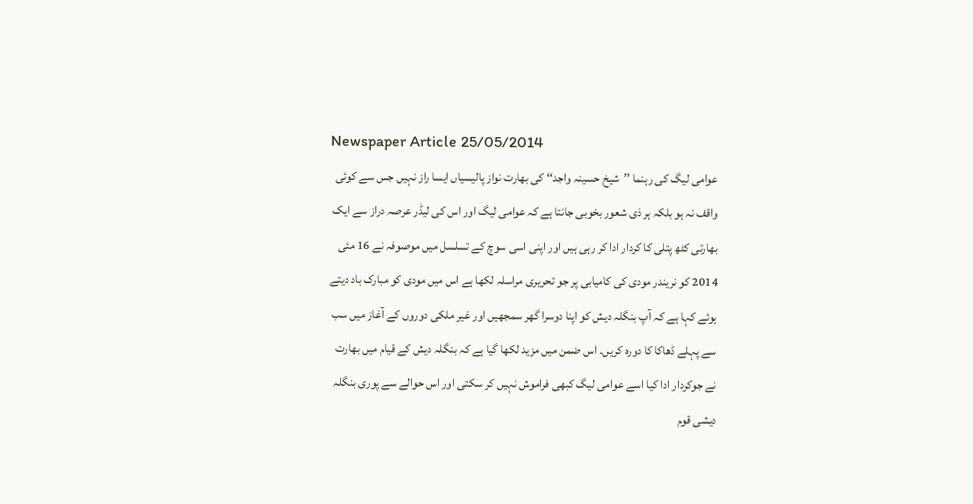Newspaper Article 25/05/2014
عوامی لیگ کی رہنما ’’شیخ حسینہ واجد‘‘ کی بھارت نواز پالیسیاں ایسا راز نہیں جس سے کوئی واقف نہ ہو بلکہ ہر ذی شعور بخوبی جانتا ہے کہ عوامی لیگ اور اس کی لیڈر عرصہ دراز سے ایک بھارتی کٹھ پتلی کا کردار ادا کر رہی ہیں اور اپنی اسی سوچ کے تسلسل میں موصوفہ نے 16 مئی 2014 کو نریندر مودی کی کامیابی پر جو تحریری مراسلہ لکھا ہے اس میں مودی کو مبارک باد دیتے ہوئے کہا ہے کہ آپ بنگلہ دیش کو اپنا دوسرا گھر سمجھیں اور غیر ملکی دوروں کے آغاز میں سب سے پہلے ڈھاکا کا دورہ کریں۔ اس ضمن میں مزید لکھا گیا ہے کہ بنگلہ دیش کے قیام میں بھارت نے جوکردار ادا کیا اسے عوامی لیگ کبھی فراموش نہیں کر سکتی اور اس حوالے سے پوری بنگلہ دیشی قوم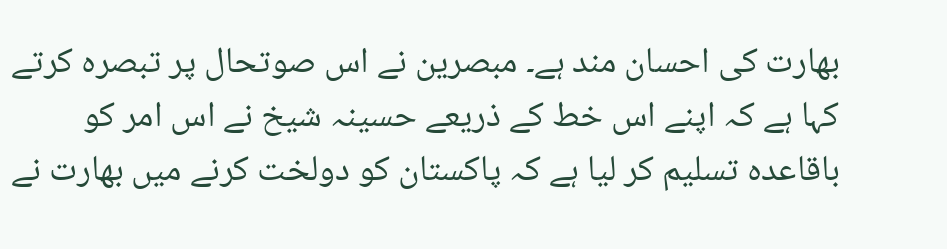بھارت کی احسان مند ہے۔ مبصرین نے اس صوتحال پر تبصرہ کرتے کہا ہے کہ اپنے اس خط کے ذریعے حسینہ شیخ نے اس امر کو باقاعدہ تسلیم کر لیا ہے کہ پاکستان کو دولخت کرنے میں بھارت نے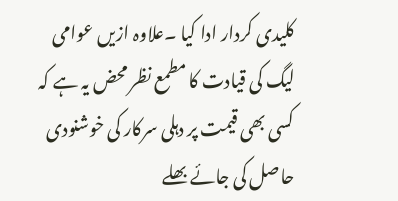کلیدی کردار ادا کیا ۔علاوہ ازیں عوامی لیگ کی قیادت کا مطمع نظر محض یہ ہے کہ کسی بھی قیمت پر دہلی سرکار کی خوشنودی حاصل کی جائے بھلے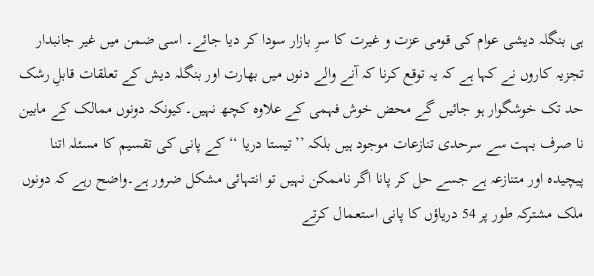ہی بنگلہ دیشی عوام کی قومی عزت و غیرت کا سرِ بازار سودا کر دیا جائے۔ اسی ضمن میں غیر جانبدار تجزیہ کاروں نے کہا ہے کہ یہ توقع کرنا کہ آنے والے دنوں میں بھارت اور بنگلہ دیش کے تعلقات قابلِ رشک حد تک خوشگوار ہو جائیں گے محض خوش فہمی کے علاوہ کچھ نہیں۔کیونکہ دونوں ممالک کے مابین نا صرف بہت سے سرحدی تنازعات موجود ہیں بلکہ ’’تیستا دریا ‘‘ کے پانی کی تقسیم کا مسئلہ اتنا پیچیدہ اور متنازعہ ہے جسے حل کر پانا اگر ناممکن نہیں تو انتہائی مشکل ضرور ہے۔واضح رہے کہ دونوں ملک مشترکہ طور پر 54 دریاؤں کا پانی استعمال کرتے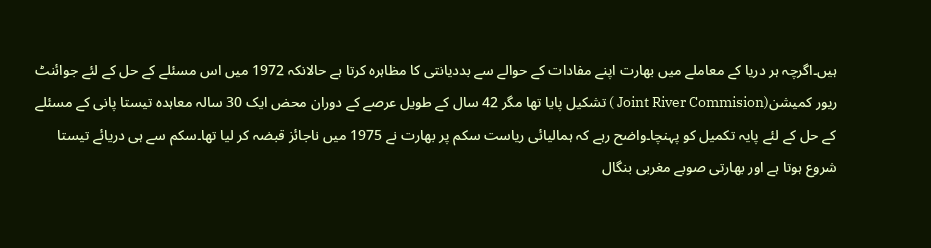ہیں۔اگرچہ ہر دریا کے معاملے میں بھارت اپنے مفادات کے حوالے سے بددیانتی کا مظاہرہ کرتا ہے حالانکہ 1972 میں اس مسئلے کے حل کے لئے جوائنٹ ریور کمیشن(Joint River Commision ) تشکیل پایا تھا مگر 42 سال کے طویل عرصے کے دوران محض ایک 30 سالہ معاہدہ تیستا پانی کے مسئلے کے حل کے لئے پایہ تکمیل کو پہنچا۔واضح رہے کہ ہمالیائی ریاست سکم پر بھارت نے 1975 میں ناجائز قبضہ کر لیا تھا۔سکم سے ہی دریائے تیستا شروع ہوتا ہے اور بھارتی صوبے مغربی بنگال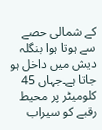کے شمالی حصے سے ہوتا ہوا بنگلہ دیش میں داخل ہو جاتا ہے۔جہاں 45 کلومیٹر پر محیط رقبے کو سیراب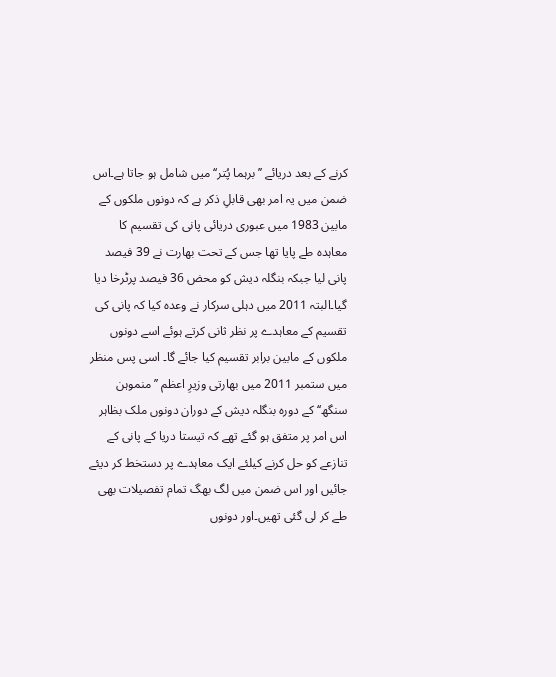کرنے کے بعد دریائے ’’برہما پُتر‘‘ میں شامل ہو جاتا ہے۔اس ضمن میں یہ امر بھی قابلِ ذکر ہے کہ دونوں ملکوں کے مابین 1983 میں عبوری دریائی پانی کی تقسیم کا معاہدہ طے پایا تھا جس کے تحت بھارت نے 39 فیصد پانی لیا جبکہ بنگلہ دیش کو محض 36 فیصد پرٹرخا دیا گیا۔البتہ 2011 میں دہلی سرکار نے وعدہ کیا کہ پانی کی تقسیم کے معاہدے پر نظر ثانی کرتے ہوئے اسے دونوں ملکوں کے مابین برابر تقسیم کیا جائے گا۔ اسی پس منظر میں ستمبر 2011 میں بھارتی وزیرِ اعظم ’’منموہن سنگھ‘‘ کے دورہ بنگلہ دیش کے دوران دونوں ملک بظاہر اس امر پر متفق ہو گئے تھے کہ تیستا دریا کے پانی کے تنازعے کو حل کرنے کیلئے ایک معاہدے پر دستخط کر دیئے جائیں اور اس ضمن میں لگ بھگ تمام تفصیلات بھی طے کر لی گئی تھیں۔اور دونوں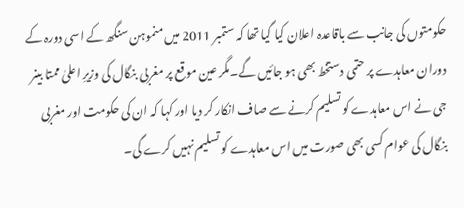حکومتوں کی جانب سے باقاعدہ اعلان کیا گیا تھا کہ ستمبر 2011 میں منموہن سنگھ کے اسی دورہ کے دوران معاہدے پر حتمی دستخط بھی ہو جائیں گے۔مگر عین موقع پر مغربی بنگال کی وزیرِ اعلیٰ ممتا بینر جی نے اس معاہدے کو تسلیم کرنے سے صاف انکار کر دیا اور کہا کہ ان کی حکومت اور مغربی بنگال کی عوام کسی بھی صورت میں اس معاہدے کو تسلیم نہیں کرے گی۔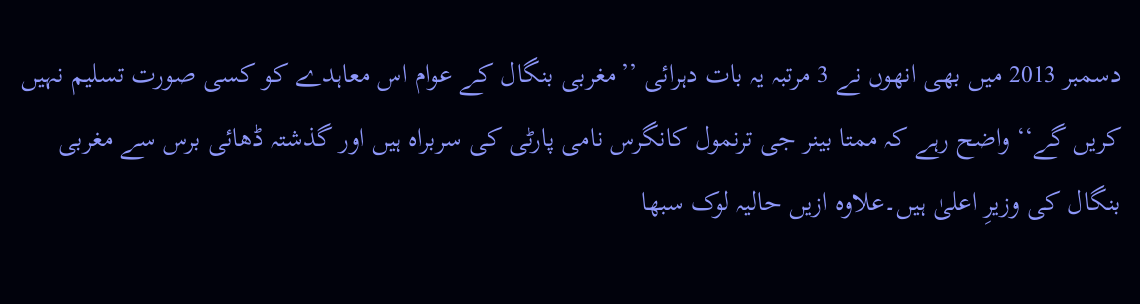دسمبر 2013 میں بھی انھوں نے 3 مرتبہ یہ بات دہرائی ’’مغربی بنگال کے عوام اس معاہدے کو کسی صورت تسلیم نہیں کریں گے‘‘ واضح رہے کہ ممتا بینر جی ترنمول کانگرس نامی پارٹی کی سربراہ ہیں اور گذشتہ ڈھائی برس سے مغربی بنگال کی وزیرِ اعلیٰ ہیں۔علاوہ ازیں حالیہ لوک سبھا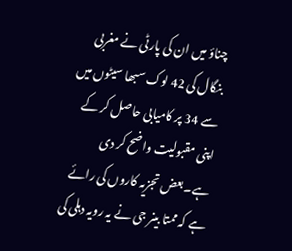چناؤ میں ان کی پارٹی نے مغربی بنگال کی 42 لوک سبھا سیٹوں میں سے 34 پر کامیابی حاصل کر کے اپنی مقبولیت واضح کر دی ہے۔بعض تجزیہ کاروں کی رائے ہے کہ ممتا بینر جی نے یہ رویہ دہلی کی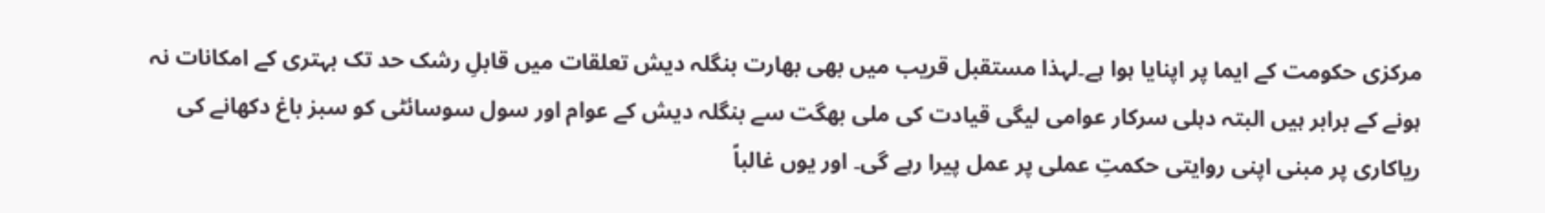مرکزی حکومت کے ایما پر اپنایا ہوا ہے۔لہذا مستقبل قریب میں بھی بھارت بنگلہ دیش تعلقات میں قابلِ رشک حد تک بہتری کے امکانات نہ ہونے کے برابر ہیں البتہ دہلی سرکار عوامی لیگی قیادت کی ملی بھگت سے بنگلہ دیش کے عوام اور سول سوسائٹی کو سبز باغ دکھانے کی ریاکاری پر مبنی اپنی روایتی حکمتِ عملی پر عمل پیرا رہے گی۔ اور یوں غالباً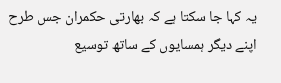یہ کہا جا سکتا ہے کہ بھارتی حکمران جس طرح اپنے دیگر ہمسایوں کے ساتھ توسیع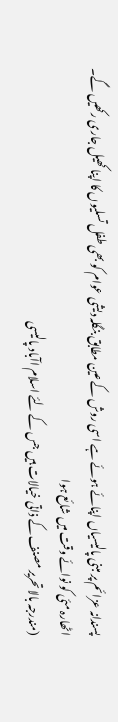پسندانہ عزائم پر مبنی پالیسیاں اپنائے ہوئے ہے اسی روش کے عین مطابق بنگلہ دیشی عوام کو بھی طفل تسلیوں کا اپنا کھیل جاری رکھیں گے۔
اٹھارہ مئی کو نوائے وقت میں شائع ہوا
(مندرجہ بالا تحریر مصنف کے ذاتی خیالات ہیں جس کے لئے اسلام اآباد پالیسی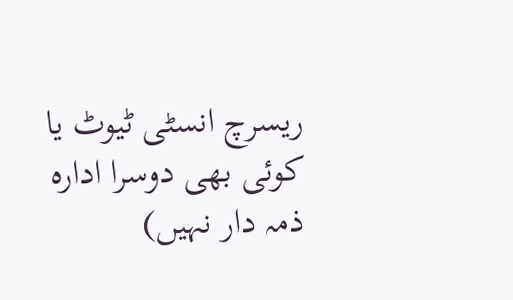ریسرچ انسٹی ٹیوٹ یا کوئی بھی دوسرا ادارہ ذمہ دار نہیں)